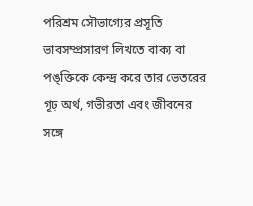পরিশ্রম সৌভাগ্যের প্রসূতি ভাবসম্প্রসারণ লিখতে বাক্য বা পঙ্ক্তিকে কেন্দ্র করে তার ভেতরের গূঢ় অর্থ, গভীরতা এবং জীবনের সঙ্গে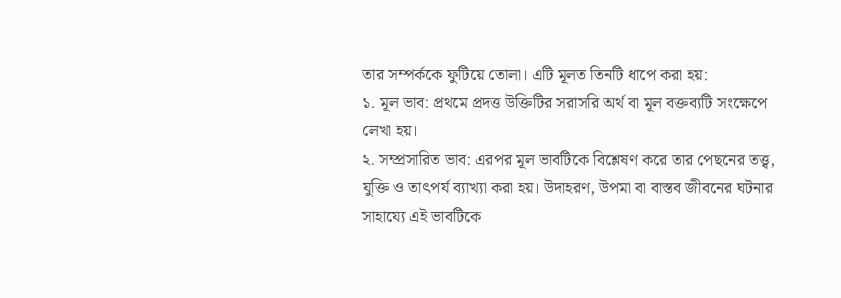তার সম্পর্ককে ফুটিয়ে তোলা। এটি মূলত তিনটি ধাপে করা হয়:
১. মূল ভাব: প্রথমে প্রদত্ত উক্তিটির সরাসরি অর্থ বা মূল বক্তব্যটি সংক্ষেপে লেখা হয়।
২. সম্প্রসারিত ভাব: এরপর মূল ভাবটিকে বিশ্লেষণ করে তার পেছনের তত্ত্ব, যুক্তি ও তাৎপর্য ব্যাখ্যা করা হয়। উদাহরণ, উপমা বা বাস্তব জীবনের ঘটনার সাহায্যে এই ভাবটিকে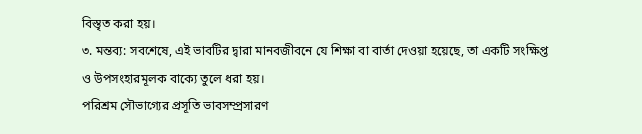বিস্তৃত করা হয়।
৩. মন্তব্য: সবশেষে, এই ভাবটির দ্বারা মানবজীবনে যে শিক্ষা বা বার্তা দেওয়া হয়েছে, তা একটি সংক্ষিপ্ত ও উপসংহারমূলক বাক্যে তুলে ধরা হয়।
পরিশ্রম সৌভাগ্যের প্রসূতি ভাবসম্প্রসারণ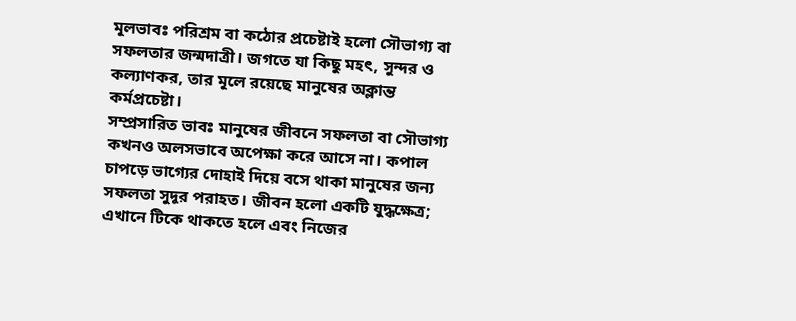মূলভাবঃ পরিশ্রম বা কঠোর প্রচেষ্টাই হলো সৌভাগ্য বা সফলতার জন্মদাত্রী। জগতে যা কিছু মহৎ, সুন্দর ও কল্যাণকর, তার মূলে রয়েছে মানুষের অক্লান্ত কর্মপ্রচেষ্টা।
সম্প্রসারিত ভাবঃ মানুষের জীবনে সফলতা বা সৌভাগ্য কখনও অলসভাবে অপেক্ষা করে আসে না। কপাল চাপড়ে ভাগ্যের দোহাই দিয়ে বসে থাকা মানুষের জন্য সফলতা সুদূর পরাহত। জীবন হলো একটি যুদ্ধক্ষেত্র; এখানে টিকে থাকতে হলে এবং নিজের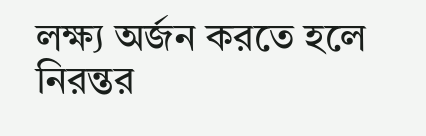লক্ষ্য অর্জন করতে হলে নিরন্তর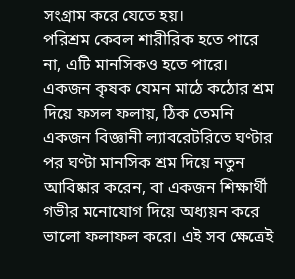সংগ্রাম করে যেতে হয়।
পরিশ্রম কেবল শারীরিক হতে পারে না, এটি মানসিকও হতে পারে। একজন কৃষক যেমন মাঠে কঠোর শ্রম দিয়ে ফসল ফলায়, ঠিক তেমনি একজন বিজ্ঞানী ল্যাবরেটরিতে ঘণ্টার পর ঘণ্টা মানসিক শ্রম দিয়ে নতুন আবিষ্কার করেন, বা একজন শিক্ষার্থী গভীর মনোযোগ দিয়ে অধ্যয়ন করে ভালো ফলাফল করে। এই সব ক্ষেত্রেই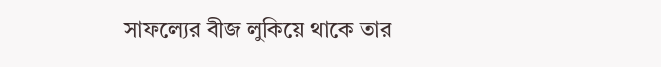সাফল্যের বীজ লুকিয়ে থাকে তার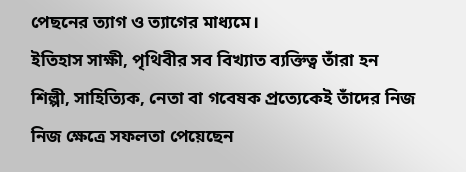পেছনের ত্যাগ ও ত্যাগের মাধ্যমে।
ইতিহাস সাক্ষী, পৃথিবীর সব বিখ্যাত ব্যক্তিত্ব তাঁরা হন শিল্পী, সাহিত্যিক, নেতা বা গবেষক প্রত্যেকেই তাঁদের নিজ নিজ ক্ষেত্রে সফলতা পেয়েছেন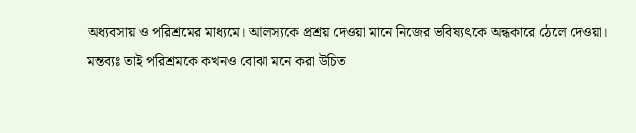অধ্যবসায় ও পরিশ্রমের মাধ্যমে। আলস্যকে প্রশ্রয় দেওয়া মানে নিজের ভবিষ্যৎকে অন্ধকারে ঠেলে দেওয়া।
মন্তব্যঃ তাই পরিশ্রমকে কখনও বোঝা মনে করা উচিত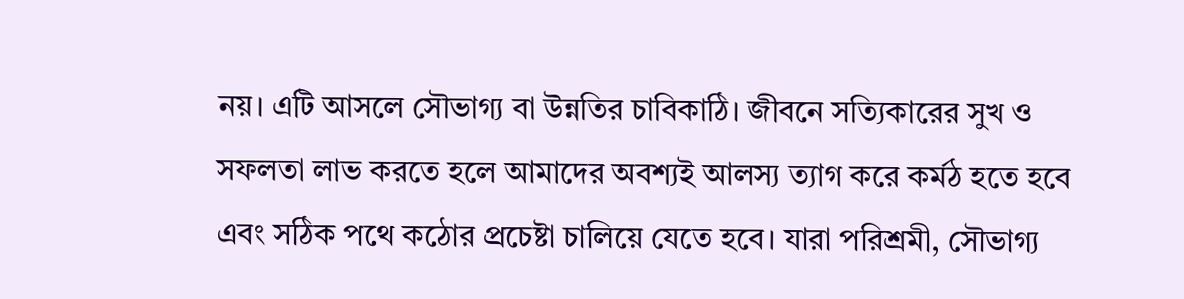নয়। এটি আসলে সৌভাগ্য বা উন্নতির চাবিকাঠি। জীবনে সত্যিকারের সুখ ও সফলতা লাভ করতে হলে আমাদের অবশ্যই আলস্য ত্যাগ করে কর্মঠ হতে হবে এবং সঠিক পথে কঠোর প্রচেষ্টা চালিয়ে যেতে হবে। যারা পরিশ্রমী, সৌভাগ্য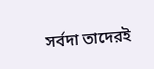সর্বদা তাদেরই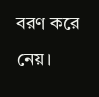বরণ করে নেয়।